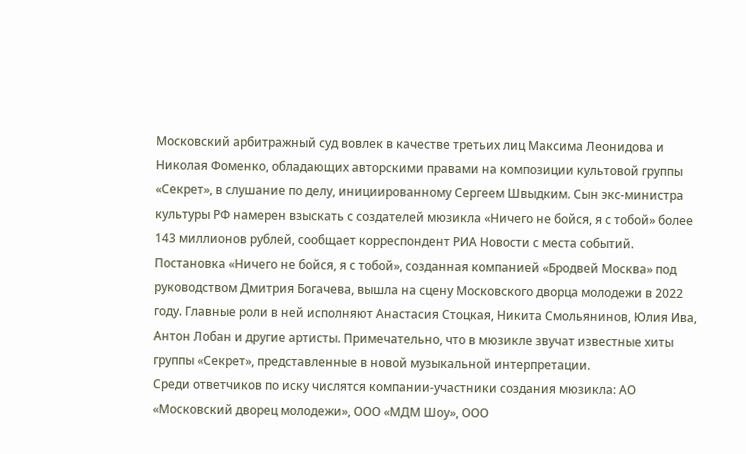Московский арбитражный суд вовлек в качестве третьих лиц Максима Леонидова и Николая Фоменко, обладающих авторскими правами на композиции культовой группы «Секрет», в слушание по делу, инициированному Сергеем Швыдким. Сын экс-министра культуры РФ намерен взыскать с создателей мюзикла «Ничего не бойся, я с тобой» более 143 миллионов рублей, сообщает корреспондент РИА Новости с места событий.
Постановка «Ничего не бойся, я с тобой», созданная компанией «Бродвей Москва» под руководством Дмитрия Богачева, вышла на сцену Московского дворца молодежи в 2022 году. Главные роли в ней исполняют Анастасия Стоцкая, Никита Смольянинов, Юлия Ива, Антон Лобан и другие артисты. Примечательно, что в мюзикле звучат известные хиты группы «Секрет», представленные в новой музыкальной интерпретации.
Среди ответчиков по иску числятся компании-участники создания мюзикла: АО «Московский дворец молодежи», ООО «МДМ Шоу», ООО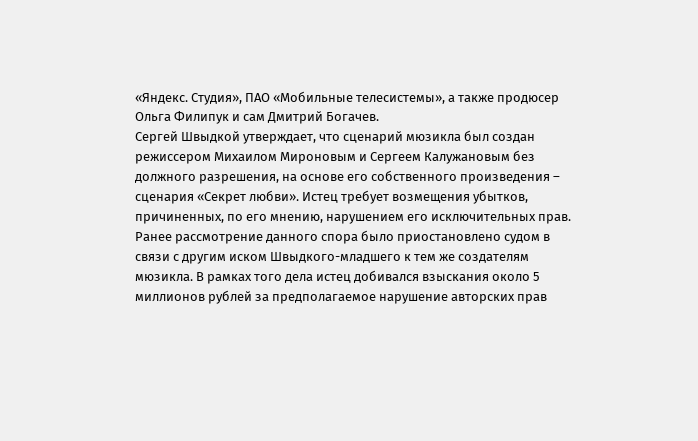«Яндекс. Студия», ПАО «Мобильные телесистемы», а также продюсер Ольга Филипук и сам Дмитрий Богачев.
Сергей Швыдкой утверждает, что сценарий мюзикла был создан режиссером Михаилом Мироновым и Сергеем Калужановым без должного разрешения, на основе его собственного произведения – сценария «Секрет любви». Истец требует возмещения убытков, причиненных, по его мнению, нарушением его исключительных прав.
Ранее рассмотрение данного спора было приостановлено судом в связи с другим иском Швыдкого-младшего к тем же создателям мюзикла. В рамках того дела истец добивался взыскания около 5 миллионов рублей за предполагаемое нарушение авторских прав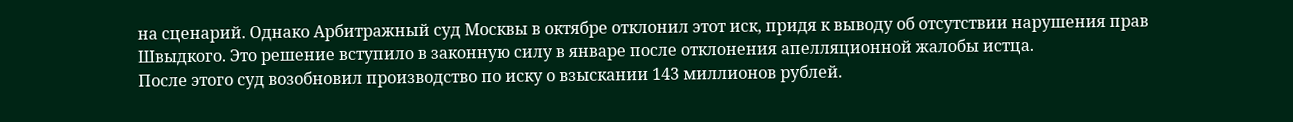на сценарий. Однако Арбитражный суд Москвы в октябре отклонил этот иск, придя к выводу об отсутствии нарушения прав Швыдкого. Это решение вступило в законную силу в январе после отклонения апелляционной жалобы истца.
После этого суд возобновил производство по иску о взыскании 143 миллионов рублей.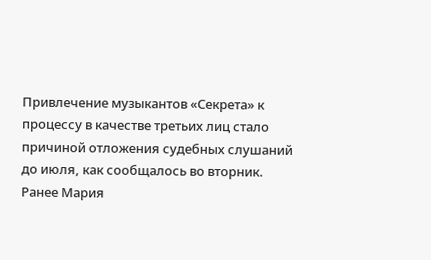Привлечение музыкантов «Секрета» к процессу в качестве третьих лиц стало причиной отложения судебных слушаний до июля, как сообщалось во вторник.
Ранее Мария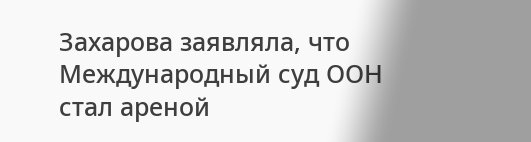Захарова заявляла, что Международный суд ООН стал ареной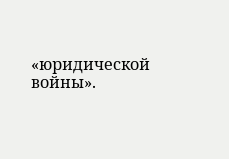«юридической войны».